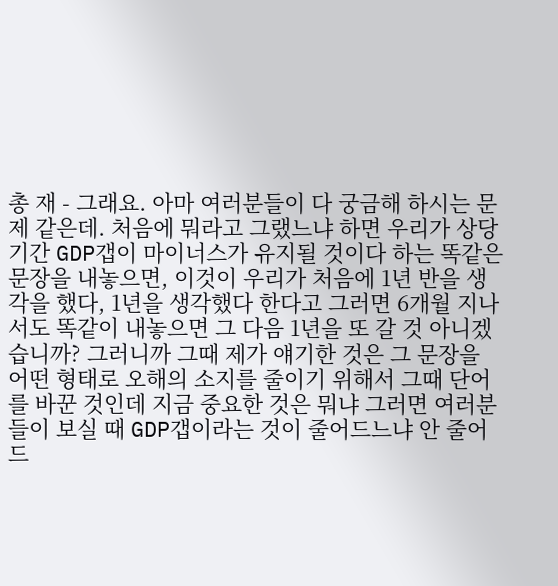총 재 - 그래요. 아마 여러분들이 다 궁금해 하시는 문제 같은데. 처음에 뭐라고 그랬느냐 하면 우리가 상당기간 GDP갭이 마이너스가 유지될 것이다 하는 똑같은 문장을 내놓으면, 이것이 우리가 처음에 1년 반을 생각을 했다, 1년을 생각했다 한다고 그러면 6개월 지나서도 똑같이 내놓으면 그 다음 1년을 또 갈 것 아니겠습니까? 그러니까 그때 제가 얘기한 것은 그 문장을 어떤 형태로 오해의 소지를 줄이기 위해서 그때 단어를 바꾼 것인데 지금 중요한 것은 뭐냐 그러면 여러분들이 보실 때 GDP갭이라는 것이 줄어드느냐 안 줄어드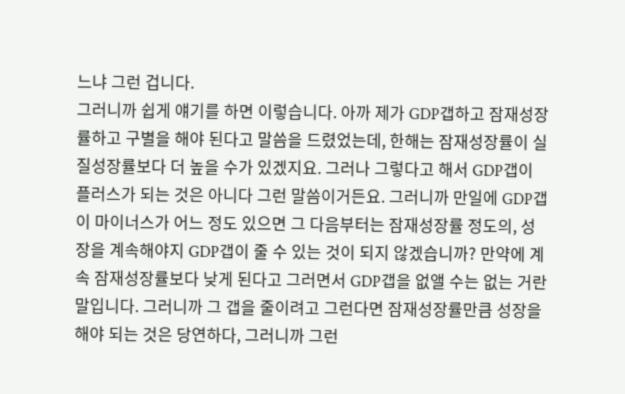느냐 그런 겁니다.
그러니까 쉽게 얘기를 하면 이렇습니다. 아까 제가 GDP갭하고 잠재성장률하고 구별을 해야 된다고 말씀을 드렸었는데, 한해는 잠재성장률이 실질성장률보다 더 높을 수가 있겠지요. 그러나 그렇다고 해서 GDP갭이 플러스가 되는 것은 아니다 그런 말씀이거든요. 그러니까 만일에 GDP갭이 마이너스가 어느 정도 있으면 그 다음부터는 잠재성장률 정도의, 성장을 계속해야지 GDP갭이 줄 수 있는 것이 되지 않겠습니까? 만약에 계속 잠재성장률보다 낮게 된다고 그러면서 GDP갭을 없앨 수는 없는 거란 말입니다. 그러니까 그 갭을 줄이려고 그런다면 잠재성장률만큼 성장을 해야 되는 것은 당연하다, 그러니까 그런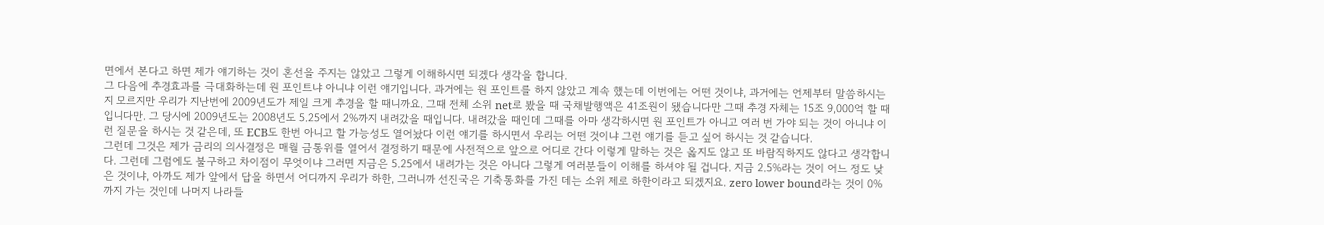면에서 본다고 하면 제가 얘기하는 것이 혼선을 주지는 않았고 그렇게 이해하시면 되겠다 생각을 합니다.
그 다음에 추경효과를 극대화하는데 원 포인트냐 아니냐 이런 얘기입니다. 과거에는 원 포인트를 하지 않았고 계속 했는데 이번에는 어떤 것이냐, 과거에는 언제부터 말씀하시는지 모르지만 우리가 지난번에 2009년도가 제일 크게 추경을 할 때니까요. 그때 전체 소위 net로 봤을 때 국채발행액은 41조원이 됐습니다만 그때 추경 자체는 15조 9,000억 할 때입니다만. 그 당시에 2009년도는 2008년도 5.25에서 2%까지 내려갔을 때입니다. 내려갔을 때인데 그때를 아마 생각하시면 원 포인트가 아니고 여러 번 가야 되는 것이 아니냐 이런 질문을 하시는 것 같은데, 또 ECB도 한번 아니고 할 가능성도 열어놨다 이런 얘기를 하시면서 우리는 어떤 것이냐 그런 얘기를 듣고 싶어 하시는 것 같습니다.
그런데 그것은 제가 금리의 의사결정은 매월 금통위를 열어서 결정하기 때문에 사전적으로 앞으로 어디로 간다 이렇게 말하는 것은 옳지도 않고 또 바람직하지도 않다고 생각합니다. 그런데 그럼에도 불구하고 차이점이 무엇이냐 그러면 지금은 5.25에서 내려가는 것은 아니다 그렇게 여러분들이 이해를 하셔야 될 겁니다. 지금 2.5%라는 것이 어느 정도 낮은 것이냐, 아까도 제가 앞에서 답을 하면서 어디까지 우리가 하한, 그러니까 선진국은 기축통화를 가진 데는 소위 제로 하한이라고 되겠지요. zero lower bound라는 것이 0%까지 가는 것인데 나머지 나라들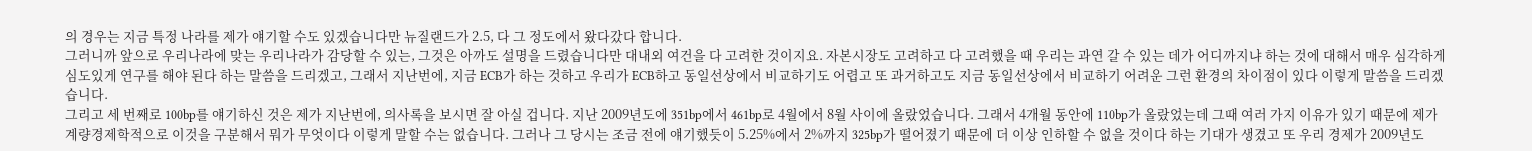의 경우는 지금 특정 나라를 제가 얘기할 수도 있겠습니다만 뉴질랜드가 2.5, 다 그 정도에서 왔다갔다 합니다.
그러니까 앞으로 우리나라에 맞는 우리나라가 감당할 수 있는, 그것은 아까도 설명을 드렸습니다만 대내외 여건을 다 고려한 것이지요. 자본시장도 고려하고 다 고려했을 때 우리는 과연 갈 수 있는 데가 어디까지냐 하는 것에 대해서 매우 심각하게 심도있게 연구를 해야 된다 하는 말씀을 드리겠고, 그래서 지난번에, 지금 ECB가 하는 것하고 우리가 ECB하고 동일선상에서 비교하기도 어렵고 또 과거하고도 지금 동일선상에서 비교하기 어려운 그런 환경의 차이점이 있다 이렇게 말씀을 드리겠습니다.
그리고 세 번째로 100bp를 얘기하신 것은 제가 지난번에, 의사록을 보시면 잘 아실 겁니다. 지난 2009년도에 351bp에서 461bp로 4월에서 8월 사이에 올랐었습니다. 그래서 4개월 동안에 110bp가 올랐었는데 그때 여러 가지 이유가 있기 때문에 제가 계량경제학적으로 이것을 구분해서 뭐가 무엇이다 이렇게 말할 수는 없습니다. 그러나 그 당시는 조금 전에 얘기했듯이 5.25%에서 2%까지 325bp가 떨어졌기 때문에 더 이상 인하할 수 없을 것이다 하는 기대가 생겼고 또 우리 경제가 2009년도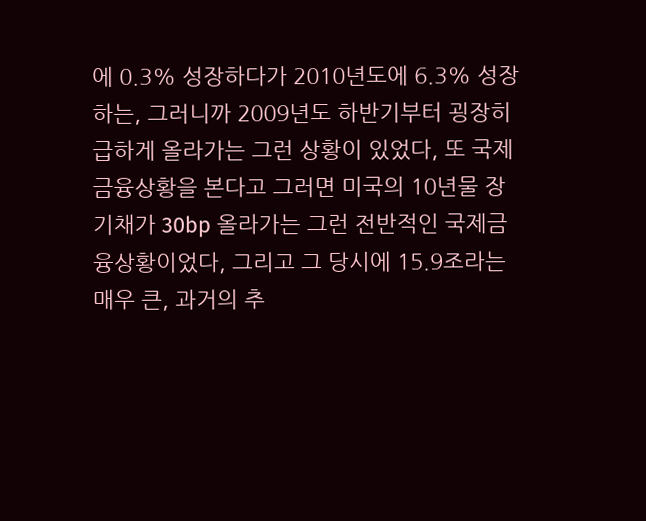에 0.3% 성장하다가 2010년도에 6.3% 성장하는, 그러니까 2009년도 하반기부터 굉장히 급하게 올라가는 그런 상황이 있었다, 또 국제금융상황을 본다고 그러면 미국의 10년물 장기채가 30bp 올라가는 그런 전반적인 국제금융상황이었다, 그리고 그 당시에 15.9조라는 매우 큰, 과거의 추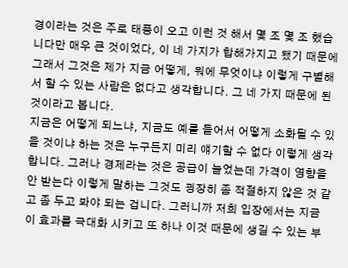경이라는 것은 주로 태풍이 오고 이런 것 해서 몇 조 몇 조 했습니다만 매우 큰 것이었다, 이 네 가지가 합해가지고 됐기 때문에 그래서 그것은 제가 지금 어떻게, 뭐에 무엇이냐 이렇게 구별해서 할 수 있는 사람은 없다고 생각합니다. 그 네 가지 때문에 된 것이라고 봅니다.
지금은 어떻게 되느냐, 지금도 예를 들어서 어떻게 소화될 수 있을 것이냐 하는 것은 누구든지 미리 얘기할 수 없다 이렇게 생각합니다. 그러나 경제라는 것은 공급이 늘었는데 가격이 영향을 안 받는다 이렇게 말하는 그것도 굉장히 좀 적절하지 않은 것 같고 좀 두고 봐야 되는 겁니다. 그러니까 저희 입장에서는 지금 이 효과를 극대화 시키고 또 하나 이것 때문에 생길 수 있는 부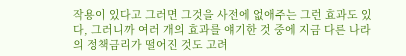작용이 있다고 그러면 그것을 사전에 없애주는 그런 효과도 있다, 그러니까 여러 개의 효과를 얘기한 것 중에 지금 다른 나라의 정책금리가 떨어진 것도 고려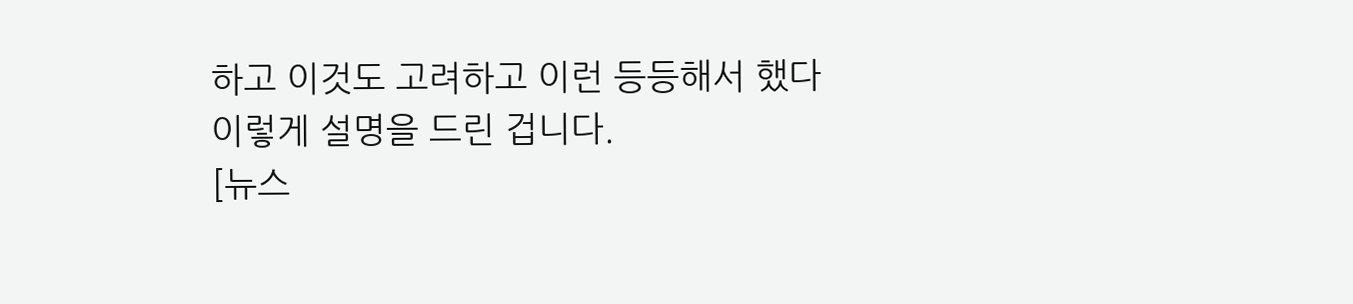하고 이것도 고려하고 이런 등등해서 했다 이렇게 설명을 드린 겁니다.
[뉴스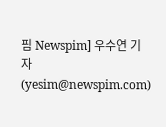핌 Newspim] 우수연 기자 (yesim@newspim.com)